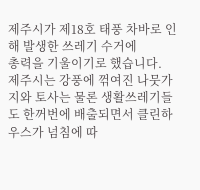제주시가 제18호 태풍 차바로 인해 발생한 쓰레기 수거에
총력을 기울이기로 했습니다.
제주시는 강풍에 꺾여진 나뭇가지와 토사는 물론 생활쓰레기들도 한꺼번에 배출되면서 클린하우스가 넘침에 따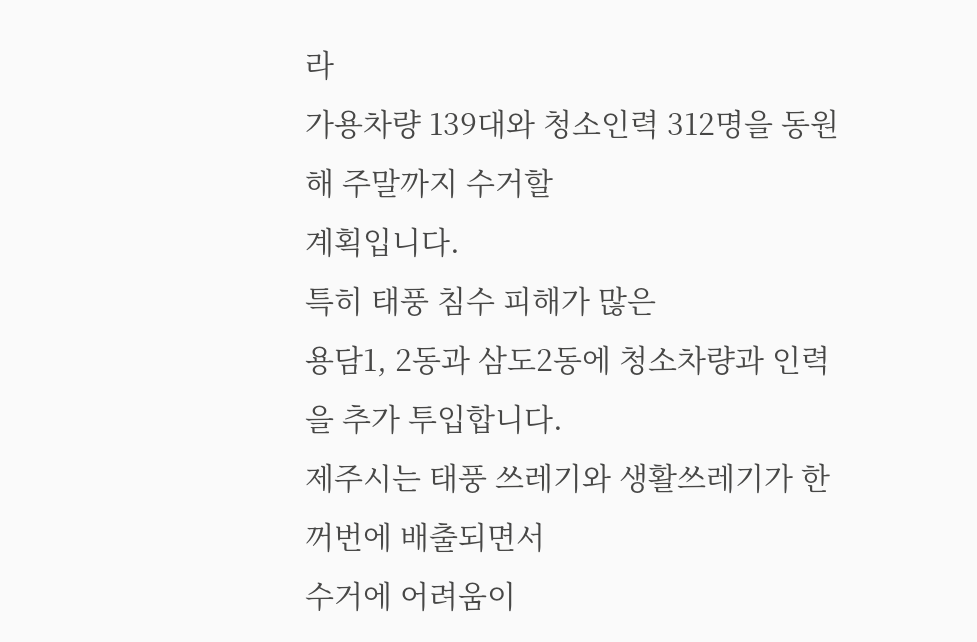라
가용차량 139대와 청소인력 312명을 동원해 주말까지 수거할
계획입니다.
특히 태풍 침수 피해가 많은
용담1, 2동과 삼도2동에 청소차량과 인력을 추가 투입합니다.
제주시는 태풍 쓰레기와 생활쓰레기가 한꺼번에 배출되면서
수거에 어려움이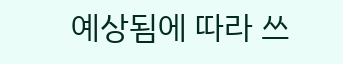예상됨에 따라 쓰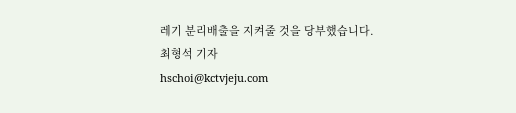레기 분리배출을 지켜줄 것을 당부했습니다.
최형석 기자
hschoi@kctvjeju.com